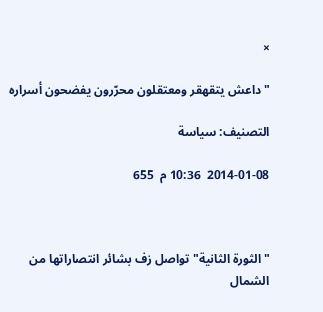×

"داعش يتقهقر ومعتقلون محرّرون يفضحون أسراره

التصنيف: سياسة

2014-01-08  10:36 م  655



"الثورة الثانية" تواصل زف بشائر انتصاراتها من الشمال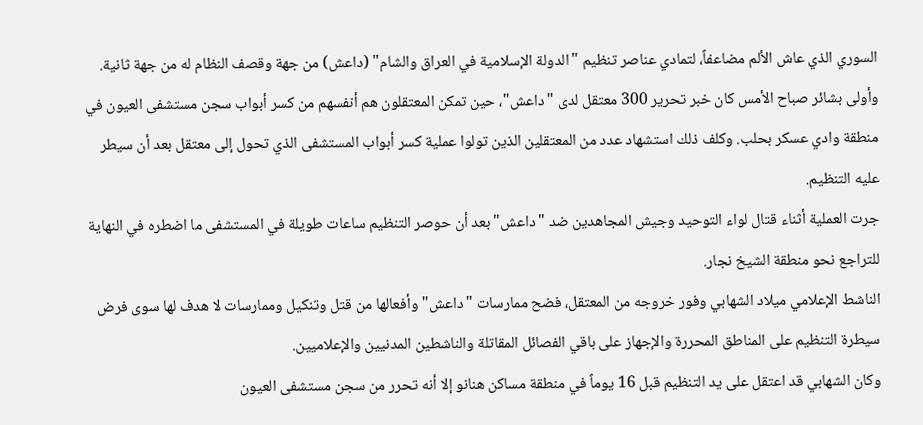السوري الذي عاش الألم مضاعفاً، لتمادي عناصر تنظيم "الدولة الإسلامية في العراق والشام" (داعش) من جهة وقصف النظام له من جهة ثانية. وأولى بشائر صباح الأمس كان خبر تحرير 300 معتقل لدى "داعش"، حين تمكن المعتقلون هم أنفسهم من كسر أبواب سجن مستشفى العيون في منطقة وادي عسكر بحلب. وكلف ذلك استشهاد عدد من المعتقلين الذين تولوا عملية كسر أبواب المستشفى الذي تحول إلى معتقل بعد أن سيطر عليه التنظيم.
جرت العملية أثناء قتال لواء التوحيد وجيش المجاهدين ضد "داعش" بعد أن حوصر التنظيم ساعات طويلة في المستشفى ما اضطره في النهاية للتراجع نحو منطقة الشيخ نجار.
الناشط الإعلامي ميلاد الشهابي وفور خروجه من المعتقل، فضح ممارسات "داعش" وأفعالها من قتل وتنكيل وممارسات لا هدف لها سوى فرض سيطرة التنظيم على المناطق المحررة والإجهاز على باقي الفصائل المقاتلة والناشطين المدنيين والإعلاميين.
وكان الشهابي قد اعتقل على يد التنظيم قبل 16 يوماً في منطقة مساكن هنانو إلا أنه تحرر من سجن مستشفى العيون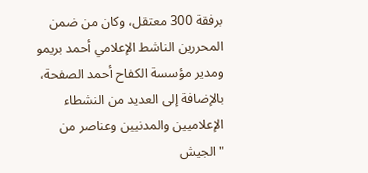برفقة 300 معتقل، وكان من ضمن المحررين الناشط الإعلامي أحمد بريمو ومدير مؤسسة الكفاح أحمد الصفحة، بالإضافة إلى العديد من النشطاء الإعلاميين والمدنيين وعناصر من "الجيش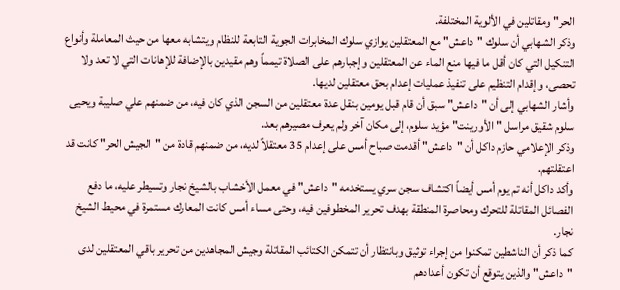الحر" ومقاتلين في الألوية المختلفة.
وذكر الشهابي أن سلوك "داعش" مع المعتقلين يوازي سلوك المخابرات الجوية التابعة للنظام ويتشابه معها من حيث المعاملة وأنواع التنكيل التي كان أقل ما فيها منع الماء عن المعتقلين وإجبارهم على الصلاة تيمماً وهم مقيدين بالإضافة للإهانات التي لا تعد ولا تحصى، وإقدام التنظيم على تنفيذ عمليات إعدام بحق معتقلين لديها.
وأشار الشهابي إلى أن "داعش" سبق أن قام قبل يومين بنقل عدة معتقلين من السجن الذي كان فيه، من ضمنهم علي صليبة ويحيى سلوم شقيق مراسل "الأورينت" مؤيد سلوم، إلى مكان آخر ولم يعرف مصيرهم بعد.
وذكر الإعلامي حازم داكل أن "داعش" أقدمت صباح أمس على إعدام 35 معتقلاً لديه، من ضمنهم قادة من "الجيش الحر" كانت قد اعتقلتهم.
وأكد داكل أنه تم يوم أمس أيضاً اكتشاف سجن سري يستخدمه "داعش" في معمل الأخشاب بالشيخ نجار وتسيطر عليه، ما دفع الفصائل المقاتلة للتحرك ومحاصرة المنطقة بهدف تحرير المخطوفين فيه، وحتى مساء أمس كانت المعارك مستمرة في محيط الشيخ نجار.
كما ذكر أن الناشطين تمكنوا من إجراء توثيق وبانتظار أن تتمكن الكتائب المقاتلة وجيش المجاهدين من تحرير باقي المعتقلين لدى "داعش" والذين يتوقع أن تكون أعدادهم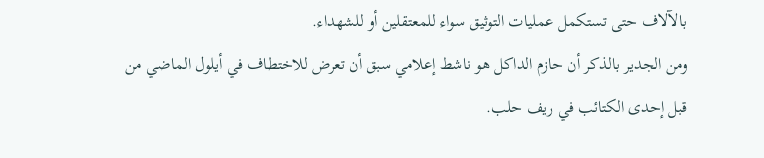بالآلاف حتى تستكمل عمليات التوثيق سواء للمعتقلين أو للشهداء.
ومن الجدير بالذكر أن حازم الداكل هو ناشط إعلامي سبق أن تعرض للاختطاف في أيلول الماضي من قبل إحدى الكتائب في ريف حلب.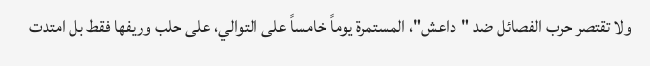ولا تقتصر حرب الفصائل ضد "داعش"، المستمرة يوماً خامساً على التوالي، على حلب وريفها فقط بل امتدت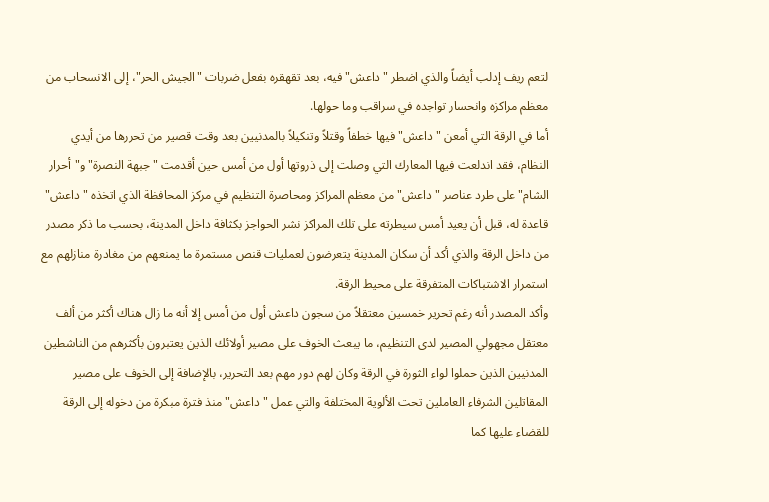لتعم ريف إدلب أيضاً والذي اضطر "داعش" فيه، بعد تقهقره بفعل ضربات "الجيش الحر"، إلى الانسحاب من معظم مراكزه وانحسار تواجده في سراقب وما حولها.
أما في الرقة التي أمعن "داعش" فيها خطفاً وقتلاً وتنكيلاً بالمدنيين بعد وقت قصير من تحررها من أيدي النظام، فقد اندلعت فيها المعارك التي وصلت إلى ذروتها أول من أمس حين أقدمت "جبهة النصرة" و"أحرار الشام" على طرد عناصر "داعش" من معظم المراكز ومحاصرة التنظيم في مركز المحافظة الذي اتخذه "داعش" قاعدة له، قبل أن يعيد أمس سيطرته على تلك المراكز نشر الحواجز بكثافة داخل المدينة، بحسب ما ذكر مصدر من داخل الرقة والذي أكد أن سكان المدينة يتعرضون لعمليات قنص مستمرة ما يمنعهم من مغادرة منازلهم مع استمرار الاشتباكات المتفرقة على محيط الرقة.
وأكد المصدر أنه رغم تحرير خمسين معتقلاً من سجون داعش أول من أمس إلا أنه ما زال هناك أكثر من ألف معتقل مجهولي المصير لدى التنظيم، ما يبعث الخوف على مصير أولائك الذين يعتبرون بأكثرهم من الناشطين المدنيين الذين حملوا لواء الثورة في الرقة وكان لهم دور مهم بعد التحرير، بالإضافة إلى الخوف على مصير المقاتلين الشرفاء العاملين تحت الألوية المختلفة والتي عمل "داعش" منذ فترة مبكرة من دخوله إلى الرقة للقضاء عليها كما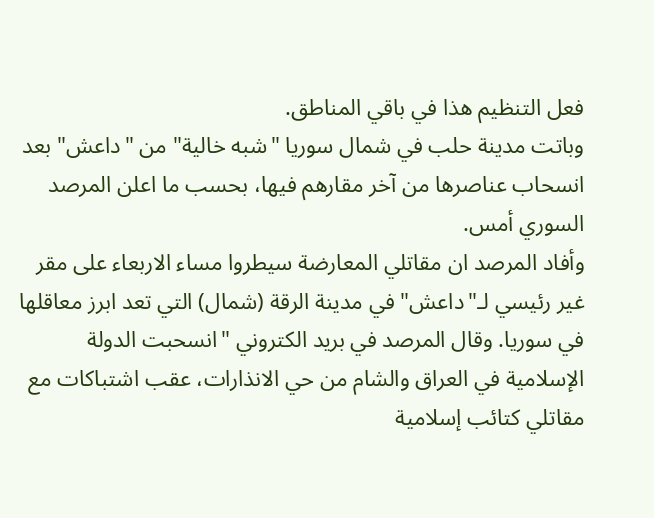فعل التنظيم هذا في باقي المناطق.
وباتت مدينة حلب في شمال سوريا "شبه خالية" من "داعش" بعد انسحاب عناصرها من آخر مقارهم فيها، بحسب ما اعلن المرصد السوري أمس.
وأفاد المرصد ان مقاتلي المعارضة سيطروا مساء الاربعاء على مقر غير رئيسي لـ"داعش" في مدينة الرقة (شمال) التي تعد ابرز معاقلها في سوريا. وقال المرصد في بريد الكتروني "انسحبت الدولة الإسلامية في العراق والشام من حي الانذارات، عقب اشتباكات مع مقاتلي كتائب إسلامية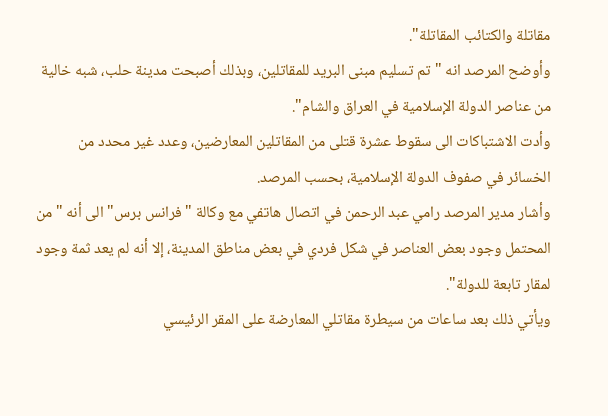مقاتلة والكتائب المقاتلة".
وأوضح المرصد انه "تم تسليم مبنى البريد للمقاتلين، وبذلك أصبحت مدينة حلب، شبه خالية من عناصر الدولة الإسلامية في العراق والشام".
وأدت الاشتباكات الى سقوط عشرة قتلى من المقاتلين المعارضين، وعدد غير محدد من الخسائر في صفوف الدولة الإسلامية، بحسب المرصد.
وأشار مدير المرصد رامي عبد الرحمن في اتصال هاتفي مع وكالة "فرانس برس" الى أنه "من المحتمل وجود بعض العناصر في شكل فردي في بعض مناطق المدينة، إلا أنه لم يعد ثمة وجود لمقار تابعة للدولة".
ويأتي ذلك بعد ساعات من سيطرة مقاتلي المعارضة على المقر الرئيسي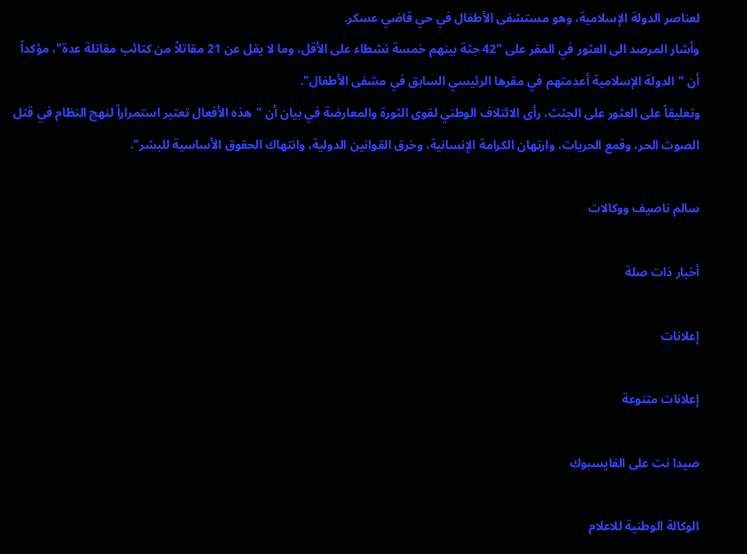لعناصر الدولة الإسلامية، وهو مستشفى الأطفال في حي قاضي عسكر.
وأشار المرصد الى العثور في المقر على "42 جثة بينهم خمسة نشطاء على الأقل، وما لا يقل عن 21 مقاتلاً من كتائب مقاتلة عدة"، مؤكداً أن "الدولة الإسلامية أعدمتهم في مقرها الرئيسي السابق في مشفى الأطفال".
وتعليقاً على العثور على الجثث، رأى الائتلاف الوطني لقوى الثورة والمعارضة في بيان أن "هذه الأفعال تعتبر استمراراً لنهج النظام في قتل الصوت الحر، وقمع الحريات، وارتهان الكرامة الإنسانية، وخرق القوانين الدولية، وانتهاك الحقوق الأساسية للبشر".

سالم ناصيف ووكالات

أخبار ذات صلة

إعلانات

إعلانات متنوعة

صيدا نت على الفايسبوك

الوكالة الوطنية للاعلام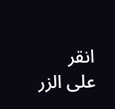انقر على الزر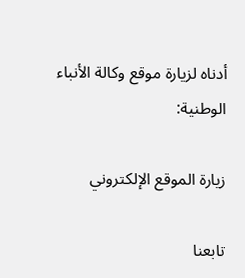أدناه لزيارة موقع وكالة الأنباء الوطنية:

زيارة الموقع الإلكتروني

تابعنا